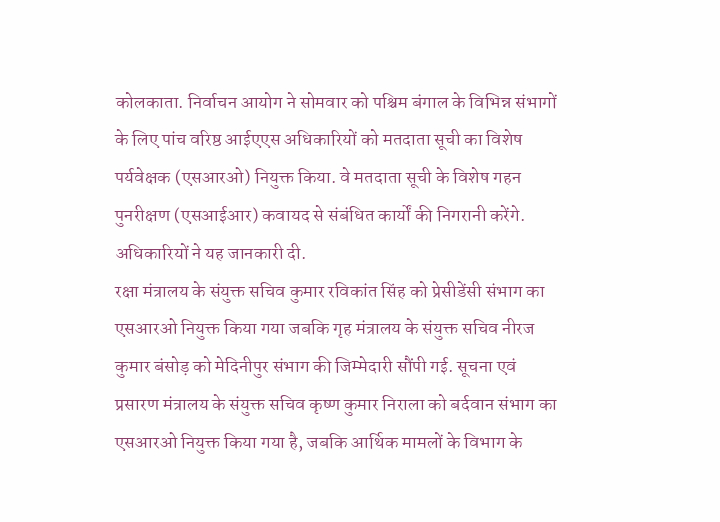कोलकाता. निर्वाचन आयोग ने सोमवार को पश्चिम बंगाल के विभिन्न संभागों के लिए पांच वरिष्ठ आईएएस अधिकारियों को मतदाता सूची का विशेष पर्यवेक्षक (एसआरओ) नियुक्त किया. वे मतदाता सूची के विशेष गहन पुनरीक्षण (एसआईआर) कवायद से संबंधित कार्यों की निगरानी करेंगे. अधिकारियों ने यह जानकारी दी.
रक्षा मंत्रालय के संयुक्त सचिव कुमार रविकांत सिंह को प्रेसीडेंसी संभाग का एसआरओ नियुक्त किया गया जबकि गृह मंत्रालय के संयुक्त सचिव नीरज कुमार बंसोड़ को मेदिनीपुर संभाग की जिम्मेदारी सौंपी गई. सूचना एवं प्रसारण मंत्रालय के संयुक्त सचिव कृष्ण कुमार निराला को बर्दवान संभाग का एसआरओ नियुक्त किया गया है, जबकि आर्थिक मामलों के विभाग के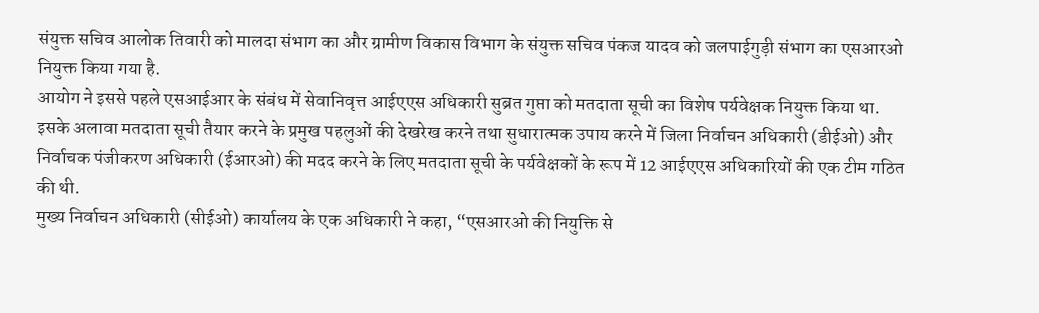संयुक्त सचिव आलोक तिवारी को मालदा संभाग का और ग्रामीण विकास विभाग के संयुक्त सचिव पंकज यादव को जलपाईगुड़ी संभाग का एसआरओ नियुक्त किया गया है.
आयोग ने इससे पहले एसआईआर के संबंध में सेवानिवृत्त आईएएस अधिकारी सुब्रत गुप्ता को मतदाता सूची का विशेष पर्यवेक्षक नियुक्त किया था. इसके अलावा मतदाता सूची तैयार करने के प्रमुख पहलुओं की देखरेख करने तथा सुधारात्मक उपाय करने में जिला निर्वाचन अधिकारी (डीईओ) और निर्वाचक पंजीकरण अधिकारी (ईआरओ) की मदद करने के लिए मतदाता सूची के पर्यवेक्षकों के रूप में 12 आईएएस अधिकारियों की एक टीम गठित की थी.
मुख्य निर्वाचन अधिकारी (सीईओ) कार्यालय के एक अधिकारी ने कहा, “एसआरओ की नियुक्ति से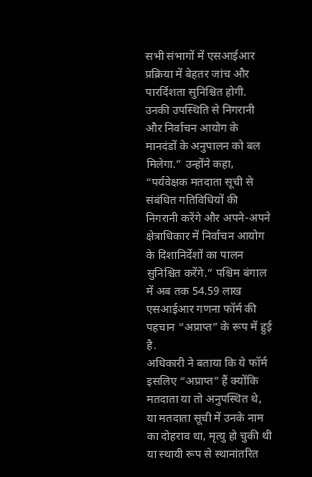सभी संभागों में एसआईआर प्रक्रिया में बेहतर जांच और पारर्दिशता सुनिश्चित होगी. उनकी उपस्थिति से निगरानी और निर्वाचन आयोग के मानदंडों के अनुपालन को बल मिलेगा.” उन्होंने कहा, “पर्यवेक्षक मतदाता सूची से संबंधित गतिविधियों की निगरानी करेंगे और अपने-अपने क्षेत्राधिकार में निर्वाचन आयोग के दिशानिर्देशों का पालन सुनिश्चित करेंगे.” पश्चिम बंगाल में अब तक 54.59 लाख एसआईआर गणना फॉर्म की पहचान “अप्राप्त” के रूप में हुई है.
अधिकारी ने बताया कि ये फॉर्म इसलिए “अप्राप्त” हैं क्योंकि मतदाता या तो अनुपस्थित थे, या मतदाता सूची में उनके नाम का दोहराव था, मृत्यु हो चुकी थी या स्थायी रूप से स्थानांतरित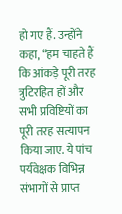हो गए हैं. उन्होंने कहा, “हम चाहते हैं कि आंकड़े पूरी तरह त्रुटिरहित हों और सभी प्रविष्टियों का पूरी तरह सत्यापन किया जाए. ये पांच पर्यवेक्षक विभिन्न संभागों से प्राप्त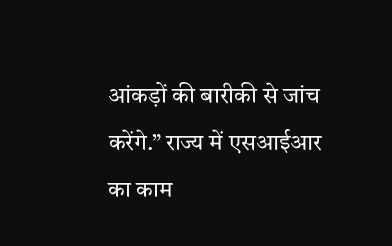आंकड़ों की बारीकी से जांच करेंगे.” राज्य में एसआईआर का काम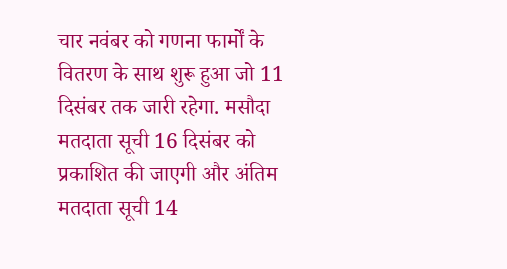चार नवंबर को गणना फार्मों के वितरण के साथ शुरू हुआ जो 11 दिसंबर तक जारी रहेगा. मसौदा मतदाता सूची 16 दिसंबर को प्रकाशित की जाएगी और अंतिम मतदाता सूची 14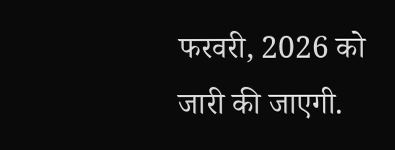फरवरी, 2026 को जारी की जाएगी.